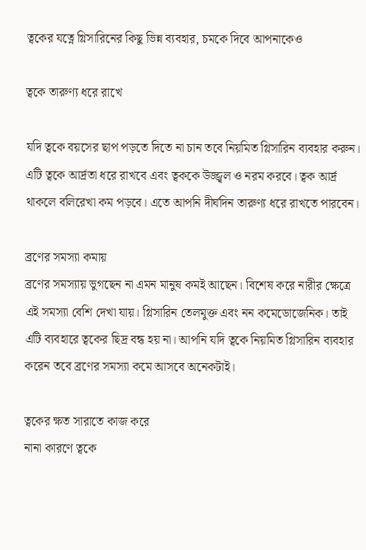ত্বকের যত্নে গ্লিসারিনের কিছু ভিন্ন ব্যবহার, চমকে দিবে আপনাকেও

ত্বকে তারুণ্য ধরে রাখে

যদি ত্বকে বয়সের ছাপ পড়তে দিতে না চান তবে নিয়মিত গ্লিসারিন ব্যবহার করুন। এটি ত্বকে আর্দ্রতা ধরে রাখবে এবং ত্বককে উজ্জ্বল ও নরম করবে। ত্বক আর্দ্র থাকলে বলিরেখা কম পড়বে। এতে আপনি দীর্ঘদিন তারুণ্য ধরে রাখতে পারবেন।

ব্রণের সমস্যা কমায়
ব্রণের সমস্যায় ভুগছেন না এমন মানুষ কমই আছেন। বিশেষ করে নারীর ক্ষেত্রে এই সমস্যা বেশি দেখা যায়। গ্লিসারিন তেলমুক্ত এবং নন কমেডোজেনিক। তাই এটি ব্যবহারে ত্বকের ছিদ্র বন্ধ হয় না। আপনি যদি ত্বকে নিয়মিত গ্লিসারিন ব্যবহার করেন তবে ব্রণের সমস্যা কমে আসবে অনেকটাই।

ত্বকের ক্ষত সারাতে কাজ করে
নানা কারণে ত্বকে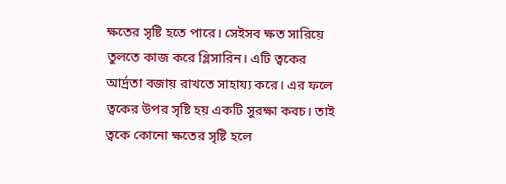ক্ষতের সৃষ্টি হতে পারে। সেইসব ক্ষত সারিয়ে তুলতে কাজ করে গ্লিসারিন। এটি ত্বকের আর্দ্রতা বজায় রাখতে সাহায্য করে। এর ফলে ত্বকের উপর সৃষ্টি হয় একটি সুরক্ষা কবচ। তাই ত্বকে কোনো ক্ষতের সৃষ্টি হলে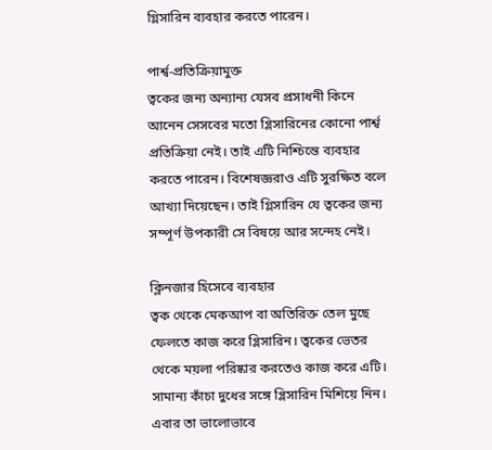গ্লিসারিন ব্যবহার করতে পারেন।

পার্শ্ব-প্রতিক্রিয়ামুক্ত
ত্বকের জন্য অন্যান্য যেসব প্রসাধনী কিনে আনেন সেসবের মতো গ্লিসারিনের কোনো পার্শ্ব প্রতিক্রিয়া নেই। তাই এটি নিশ্চিন্তে ব্যবহার করতে পারেন। বিশেষজ্ঞরাও এটি সুরক্ষিত বলে আখ্যা দিয়েছেন। তাই গ্লিসারিন যে ত্বকের জন্য সম্পূর্ণ উপকারী সে বিষয়ে আর সন্দেহ নেই।

ক্লিনজার হিসেবে ব্যবহার
ত্বক থেকে মেকআপ বা অতিরিক্ত তেল মুছে ফেলতে কাজ করে গ্লিসারিন। ত্বকের ভেতর থেকে ময়লা পরিষ্কার করতেও কাজ করে এটি। সামান্য কাঁচা দুধের সঙ্গে গ্লিসারিন মিশিয়ে নিন। এবার তা ভালোভাবে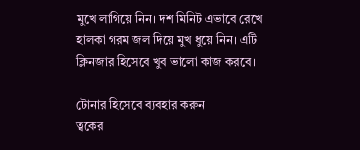মুখে লাগিয়ে নিন। দশ মিনিট এভাবে রেখে হালকা গরম জল দিয়ে মুখ ধুয়ে নিন। এটি ক্লিনজার হিসেবে খুব ভালো কাজ করবে।

টোনার হিসেবে ব্যবহার করুন
ত্বকের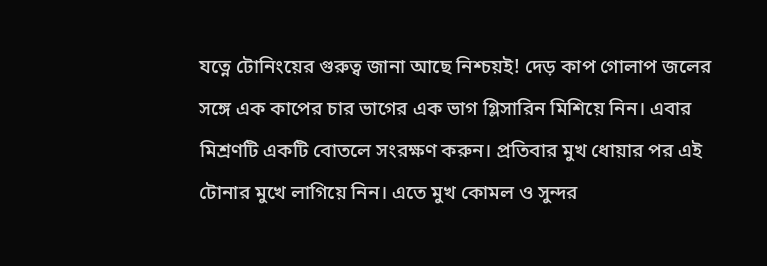যত্নে টোনিংয়ের গুরুত্ব জানা আছে নিশ্চয়ই! দেড় কাপ গোলাপ জলের সঙ্গে এক কাপের চার ভাগের এক ভাগ গ্লিসারিন মিশিয়ে নিন। এবার মিশ্রণটি একটি বোতলে সংরক্ষণ করুন। প্রতিবার মুখ ধোয়ার পর এই টোনার মুখে লাগিয়ে নিন। এতে মুখ কোমল ও সুন্দর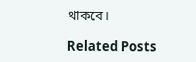থাকবে।

Related Posts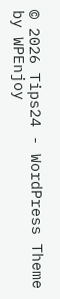© 2026 Tips24 - WordPress Theme by WPEnjoy